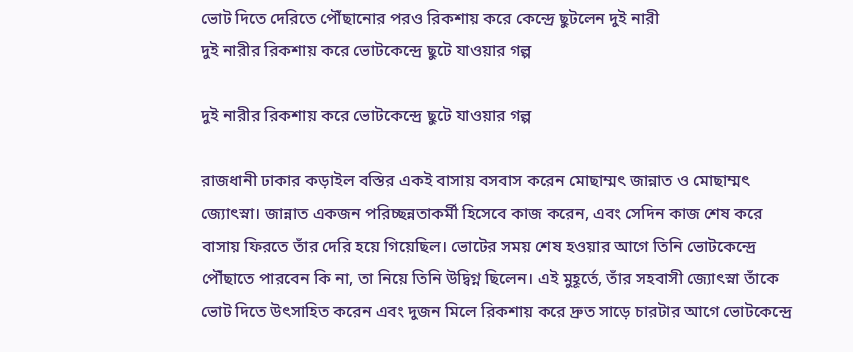ভোট দিতে দেরিতে পৌঁছানোর পরও রিকশায় করে কেন্দ্রে ছুটলেন দুই নারী
দুই নারীর রিকশায় করে ভোটকেন্দ্রে ছুটে যাওয়ার গল্প

দুই নারীর রিকশায় করে ভোটকেন্দ্রে ছুটে যাওয়ার গল্প

রাজধানী ঢাকার কড়াইল বস্তির একই বাসায় বসবাস করেন মোছাম্মৎ জান্নাত ও মোছাম্মৎ জ্যোৎস্না। জান্নাত একজন পরিচ্ছন্নতাকর্মী হিসেবে কাজ করেন, এবং সেদিন কাজ শেষ করে বাসায় ফিরতে তাঁর দেরি হয়ে গিয়েছিল। ভোটের সময় শেষ হওয়ার আগে তিনি ভোটকেন্দ্রে পৌঁছাতে পারবেন কি না, তা নিয়ে তিনি উদ্বিগ্ন ছিলেন। এই মুহূর্তে, তাঁর সহবাসী জ্যোৎস্না তাঁকে ভোট দিতে উৎসাহিত করেন এবং দুজন মিলে রিকশায় করে দ্রুত সাড়ে চারটার আগে ভোটকেন্দ্রে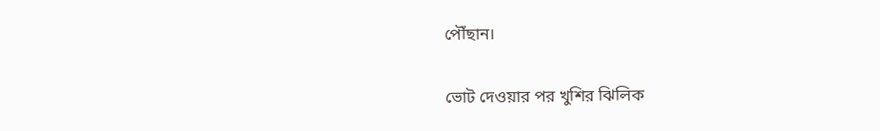পৌঁছান।

ভোট দেওয়ার পর খুশির ঝিলিক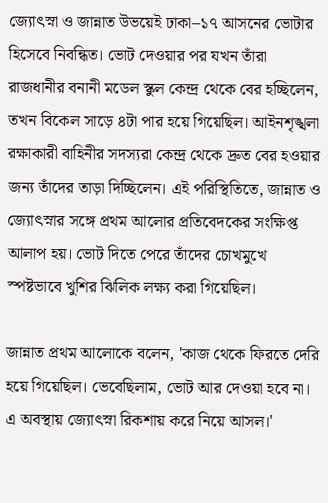জ্যোৎস্না ও জান্নাত উভয়েই ঢাকা–১৭ আসনের ভোটার হিসেবে নিবন্ধিত। ভোট দেওয়ার পর যখন তাঁরা রাজধানীর বনানী মডেল স্কুল কেন্দ্র থেকে বের হচ্ছিলেন, তখন বিকেল সাড়ে ৪টা পার হয়ে গিয়েছিল। আইনশৃঙ্খলা রক্ষাকারী বাহিনীর সদস্যরা কেন্দ্র থেকে দ্রুত বের হওয়ার জন্য তাঁদের তাড়া দিচ্ছিলেন। এই পরিস্থিতিতে, জান্নাত ও জ্যোৎস্নার সঙ্গে প্রথম আলোর প্রতিবেদকের সংক্ষিপ্ত আলাপ হয়। ভোট দিতে পেরে তাঁদের চোখমুখে স্পষ্টভাবে খুশির ঝিলিক লক্ষ্য করা গিয়েছিল।

জান্নাত প্রথম আলোকে বলেন, 'কাজ থেকে ফিরতে দেরি হয়ে গিয়েছিল। ভেবেছিলাম, ভোট আর দেওয়া হবে না। এ অবস্থায় জ্যোৎস্না রিকশায় করে নিয়ে আসল।'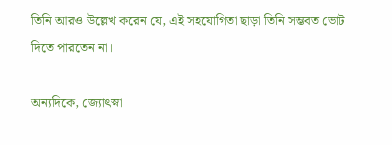তিনি আরও উল্লেখ করেন যে, এই সহযোগিতা ছাড়া তিনি সম্ভবত ভোট দিতে পারতেন না।

অন্যদিকে, জ্যোৎস্না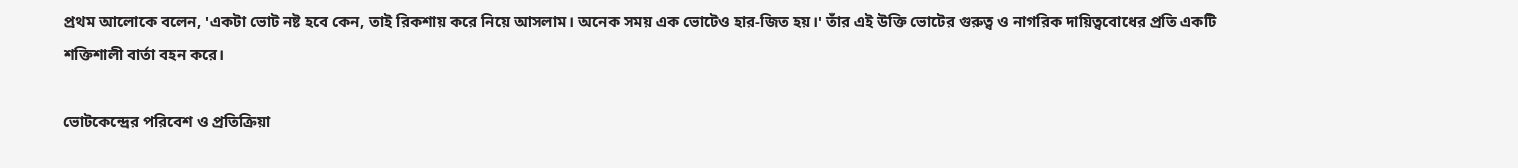প্রথম আলোকে বলেন, 'একটা ভোট নষ্ট হবে কেন, তাই রিকশায় করে নিয়ে আসলাম। অনেক সময় এক ভোটেও হার-জিত হয়।' তাঁর এই উক্তি ভোটের গুরুত্ব ও নাগরিক দায়িত্ববোধের প্রতি একটি শক্তিশালী বার্তা বহন করে।

ভোটকেন্দ্রের পরিবেশ ও প্রতিক্রিয়া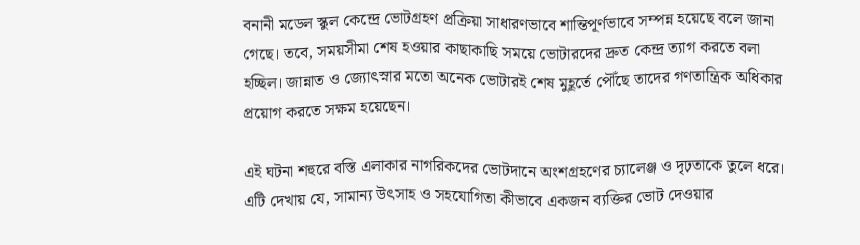বনানী মডেল স্কুল কেন্দ্রে ভোটগ্রহণ প্রক্রিয়া সাধারণভাবে শান্তিপূর্ণভাবে সম্পন্ন হয়েছে বলে জানা গেছে। তবে, সময়সীমা শেষ হওয়ার কাছাকাছি সময়ে ভোটারদের দ্রুত কেন্দ্র ত্যাগ করতে বলা হচ্ছিল। জান্নাত ও জ্যোৎস্নার মতো অনেক ভোটারই শেষ মুহূর্তে পৌঁছে তাদের গণতান্ত্রিক অধিকার প্রয়োগ করতে সক্ষম হয়েছেন।

এই ঘটনা শহুরে বস্তি এলাকার নাগরিকদের ভোটদানে অংশগ্রহণের চ্যালেঞ্জ ও দৃঢ়তাকে তুলে ধরে। এটি দেখায় যে, সামান্য উৎসাহ ও সহযোগিতা কীভাবে একজন ব্যক্তির ভোট দেওয়ার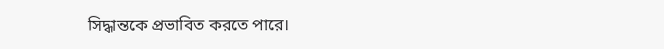সিদ্ধান্তকে প্রভাবিত করতে পারে।